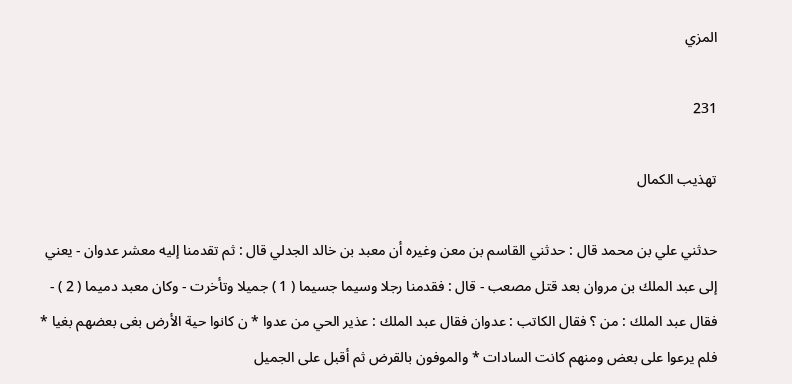المزي

231

تهذيب الكمال

حدثني علي بن محمد قال : حدثني القاسم بن معن وغيره أن معبد بن خالد الجدلي قال : ثم تقدمنا إليه معشر عدوان - يعني إلى عبد الملك بن مروان بعد قتل مصعب - قال : فقدمنا رجلا وسيما جسيما ( 1 ) جميلا وتأخرت - وكان معبد دميما ( 2 ) - فقال عبد الملك : من ؟ فقال الكاتب : عدوان فقال عبد الملك : عذير الحي من عدوا * ن كانوا حية الأرض بغى بعضهم بغيا * فلم يرعوا على بعض ومنهم كانت السادات * والموفون بالقرض ثم أقبل على الجميل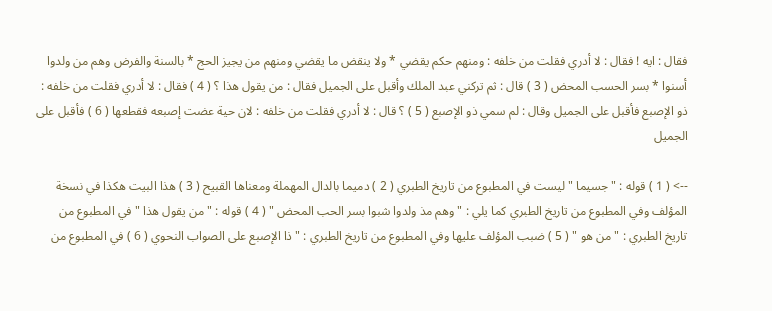فقال : ايه ! فقال : لا أدري فقلت من خلفه : ومنهم حكم يقضي * ولا ينقض ما يقضي ومنهم من يجيز الحج * بالسنة والفرض وهم من ولدوا أسنوا * بسر الحسب المحض ( 3 ) قال : ثم تركني عبد الملك وأقبل على الجميل فقال : من يقول هذا ؟ ( 4 ) فقال : لا أدري فقلت من خلفه : ذو الإصبع فأقبل على الجميل وقال : لم سمي ذو الإصبع ( 5 ) ؟ قال : لا أدري فقلت من خلفه : لان حية عضت إصبعه فقطعها ( 6 ) فأقبل على الجميل

--> ( 1 ) قوله : " جسيما " ليست في المطبوع من تاريخ الطبري ( 2 ) دميما بالدال المهملة ومعناها القبيح ( 3 ) هذا البيت هكذا في نسخة المؤلف وفي المطبوع من تاريخ الطبري كما يلي : " وهم مذ ولدوا شبوا بسر الحب المحض " ( 4 ) قوله : " من يقول هذا " في المطبوع من تاريخ الطبري : " من هو " ( 5 ) ضبب المؤلف عليها وفي المطبوع من تاريخ الطبري : " ذا الإصبع على الصواب النحوي ( 6 ) في المطبوع من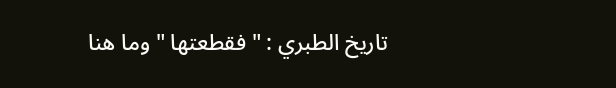تاريخ الطبري : " فقطعتها " وما هنا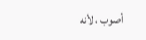أصوب ، لأنه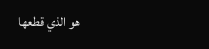هو الذي قطعها